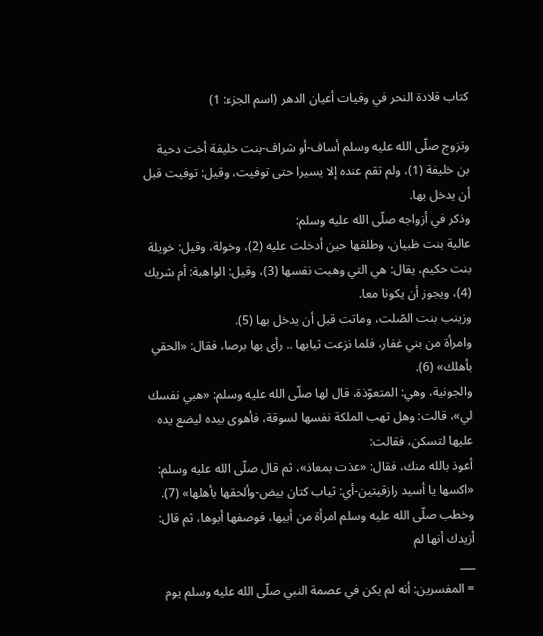كتاب قلادة النحر في وفيات أعيان الدهر (اسم الجزء: 1)

وتزوج صلّى الله عليه وسلم أساف-أو شراف-بنت خليفة أخت دحية بن خليفة (1)، ولم تقم عنده إلا يسيرا حتى توفيت، وقيل: توفيت قبل أن يدخل بها.
وذكر في أزواجه صلّى الله عليه وسلم:
عالية بنت ظبيان، وطلقها حين أدخلت عليه (2)، وخولة، وقيل: خويلة بنت حكيم، يقال: هي التي وهبت نفسها (3)، وقيل: الواهبة: أم شريك (4)، ويجوز أن يكونا معا.
وزينب بنت الصّلت، وماتت قبل أن يدخل بها (5).
وامرأة من بني غفار، فلما نزعت ثيابها .. رأى بها برصا، فقال: «الحقي بأهلك» (6).
والجونية، وهي: المتعوّذة، قال لها صلّى الله عليه وسلم: «هبي نفسك لي»، قالت: وهل تهب الملكة نفسها لسوقة، فأهوى بيده ليضع يده عليها لتسكن، فقالت:
أعوذ بالله منك، فقال: «عذت بمعاذ»، ثم قال صلّى الله عليه وسلم: «اكسها يا أسيد رازقيتين-أي: ثياب كتان بيض-وألحقها بأهلها» (7).
وخطب صلّى الله عليه وسلم امرأة من أبيها، فوصفها أبوها، ثم قال: أزيدك أنها لم
___
= المفسرين: أنه لم يكن في عصمة النبي صلّى الله عليه وسلم يوم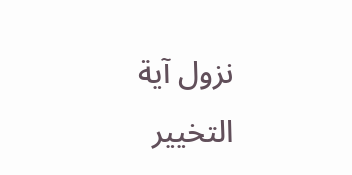نزول آية التخيير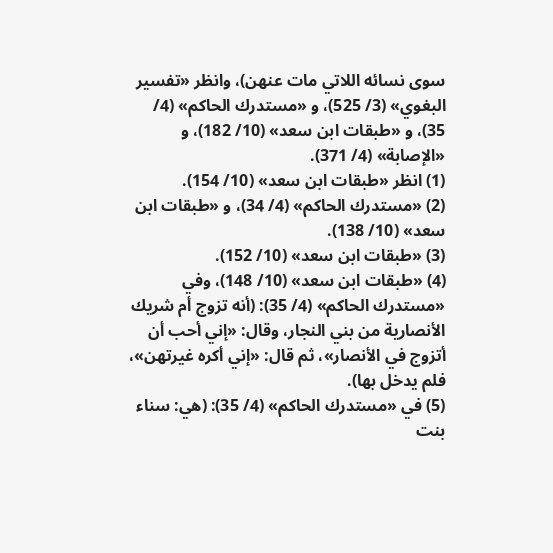سوى نسائه اللاتي مات عنهن)، وانظر «تفسير البغوي» (3/ 525)، و «مستدرك الحاكم» (4/ 35)، و «طبقات ابن سعد» (10/ 182)، و «الإصابة» (4/ 371).
(1) انظر «طبقات ابن سعد» (10/ 154).
(2) «مستدرك الحاكم» (4/ 34)، و «طبقات ابن سعد» (10/ 138).
(3) «طبقات ابن سعد» (10/ 152).
(4) «طبقات ابن سعد» (10/ 148)، وفي «مستدرك الحاكم» (4/ 35): (أنه تزوج أم شريك الأنصارية من بني النجار، وقال: «إني أحب أن أتزوج في الأنصار»، ثم قال: «إني أكره غيرتهن»، فلم يدخل بها).
(5) في «مستدرك الحاكم» (4/ 35): (هي: سناء بنت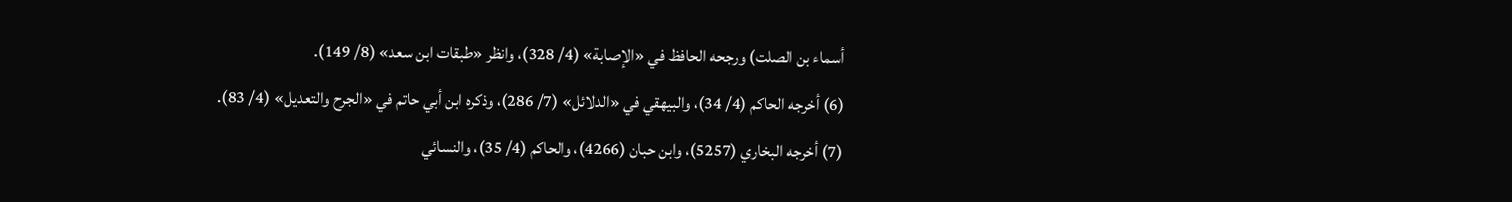أسماء بن الصلت) ورجحه الحافظ في «الإصابة» (4/ 328)، وانظر «طبقات ابن سعد» (8/ 149).
(6) أخرجه الحاكم (4/ 34)، والبيهقي في «الدلائل» (7/ 286)، وذكره ابن أبي حاتم في «الجرح والتعديل» (4/ 83).
(7) أخرجه البخاري (5257)، وابن حبان (4266)، والحاكم (4/ 35)، والنسائي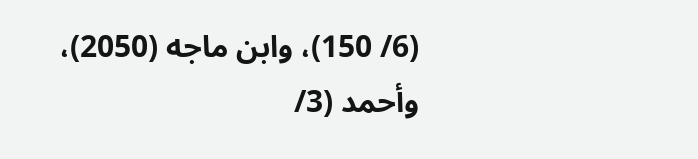(6/ 150)، وابن ماجه (2050)، وأحمد (3/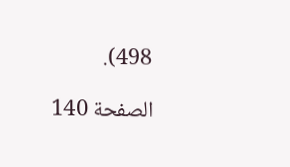498).

الصفحة 140